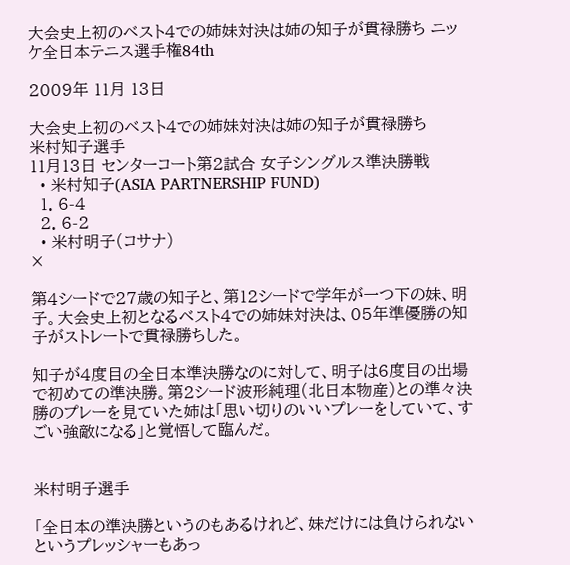大会史上初のベスト4での姉妹対決は姉の知子が貫禄勝ち ニッケ全日本テニス選手権84th

2009年 11月 13日

大会史上初のベスト4での姉妹対決は姉の知子が貫禄勝ち
米村知子選手
11月13日 センターコート第2試合 女子シングルス準決勝戦
  • 米村知子(ASIA PARTNERSHIP FUND)
  1. 6-4
  2. 6-2
  • 米村明子(コサナ)
×

第4シードで27歳の知子と、第12シードで学年が一つ下の妹、明子。大会史上初となるベスト4での姉妹対決は、05年準優勝の知子がストレートで貫禄勝ちした。

知子が4度目の全日本準決勝なのに対して、明子は6度目の出場で初めての準決勝。第2シード波形純理(北日本物産)との準々決勝のプレーを見ていた姉は「思い切りのいいプレーをしていて、すごい強敵になる」と覚悟して臨んだ。


米村明子選手

「全日本の準決勝というのもあるけれど、妹だけには負けられないというプレッシャーもあっ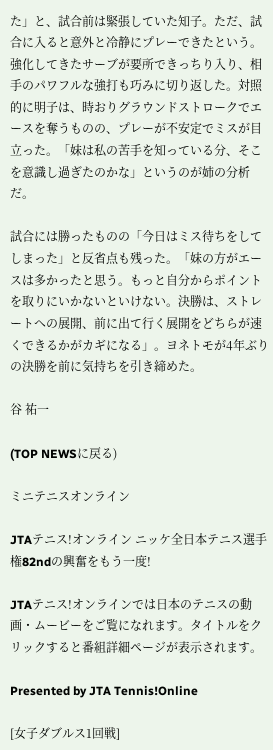た」と、試合前は緊張していた知子。ただ、試合に入ると意外と冷静にプレーできたという。強化してきたサーブが要所できっちり入り、相手のパワフルな強打も巧みに切り返した。対照的に明子は、時おりグラウンドストロークでエースを奪うものの、プレーが不安定でミスが目立った。「妹は私の苦手を知っている分、そこを意識し過ぎたのかな」というのが姉の分析だ。

試合には勝ったものの「今日はミス待ちをしてしまった」と反省点も残った。「妹の方がエースは多かったと思う。もっと自分からポイントを取りにいかないといけない。決勝は、ストレートへの展開、前に出て行く展開をどちらが速くできるかがカギになる」。ヨネトモが4年ぶりの決勝を前に気持ちを引き締めた。

谷 祐一

(TOP NEWSに戻る)

ミニテニスオンライン

JTAテニス!オンライン ニッケ全日本テニス選手権82ndの興奮をもう一度!

JTAテニス!オンラインでは日本のテニスの動画・ムービーをご覧になれます。タイトルをクリックすると番組詳細ページが表示されます。

Presented by JTA Tennis!Online

[女子ダブルス1回戦]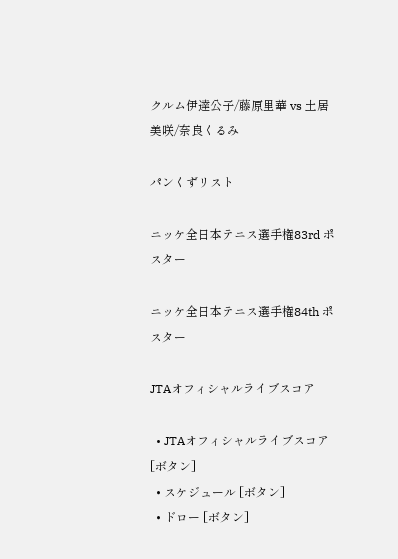クルム伊達公子/藤原里華 vs 土居美咲/奈良くるみ

パンくずリスト

ニッケ全日本テニス選手権83rd ポスター

ニッケ全日本テニス選手権84th ポスター

JTAオフィシャルライブスコア

  • JTAオフィシャルライブスコア[ボタン]
  • スケジュール [ボタン]
  • ドロー [ボタン]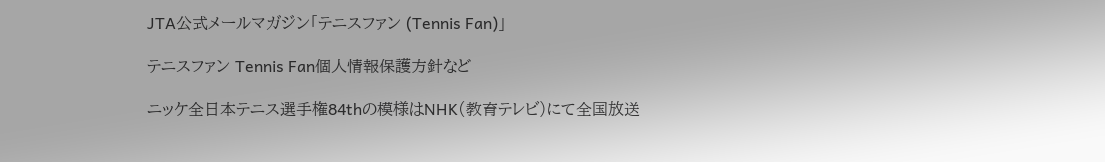JTA公式メールマガジン「テニスファン (Tennis Fan)」

テニスファン Tennis Fan個人情報保護方針など

ニッケ全日本テニス選手権84thの模様はNHK(教育テレビ)にて全国放送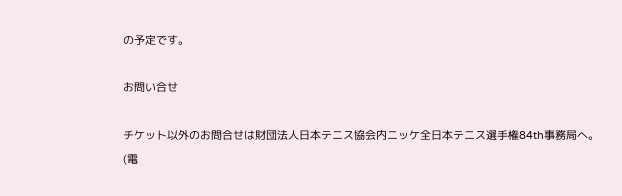の予定です。

お問い合せ

チケット以外のお問合せは財団法人日本テニス協会内ニッケ全日本テニス選手権84th事務局へ。
(電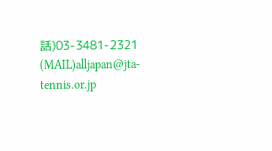話)03-3481-2321
(MAIL)alljapan@jta-tennis.or.jp